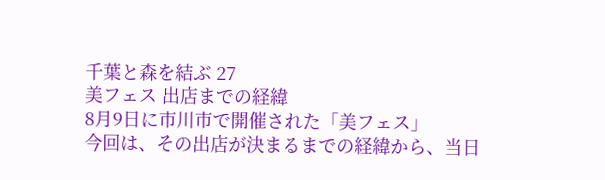千葉と森を結ぶ 27
美フェス 出店までの経緯
8月9日に市川市で開催された「美フェス」
今回は、その出店が決まるまでの経緯から、当日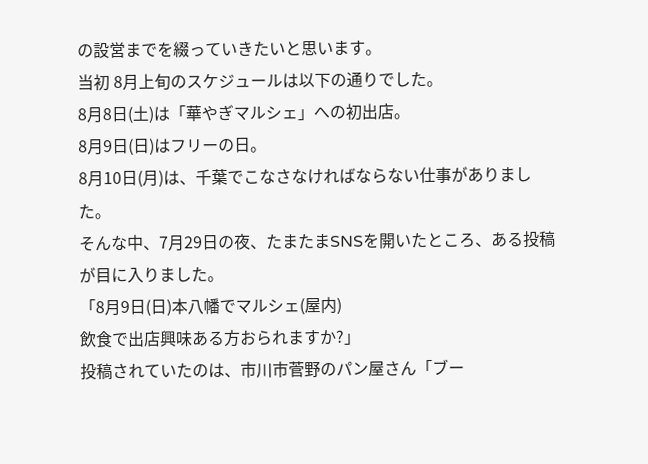の設営までを綴っていきたいと思います。
当初 8月上旬のスケジュールは以下の通りでした。
8月8日(土)は「華やぎマルシェ」への初出店。
8月9日(日)はフリーの日。
8月10日(月)は、千葉でこなさなければならない仕事がありました。
そんな中、7月29日の夜、たまたまSNSを開いたところ、ある投稿が目に入りました。
「8月9日(日)本八幡でマルシェ(屋内)
飲食で出店興味ある方おられますか?」
投稿されていたのは、市川市菅野のパン屋さん「ブー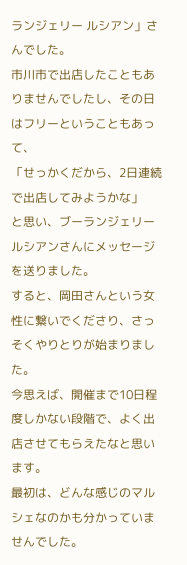ランジェリー ルシアン」さんでした。
市川市で出店したこともありませんでしたし、その日はフリーということもあって、
「せっかくだから、2日連続で出店してみようかな」
と思い、ブーランジェリー ルシアンさんにメッセージを送りました。
すると、岡田さんという女性に繋いでくださり、さっそくやりとりが始まりました。
今思えば、開催まで10日程度しかない段階で、よく出店させてもらえたなと思います。
最初は、どんな感じのマルシェなのかも分かっていませんでした。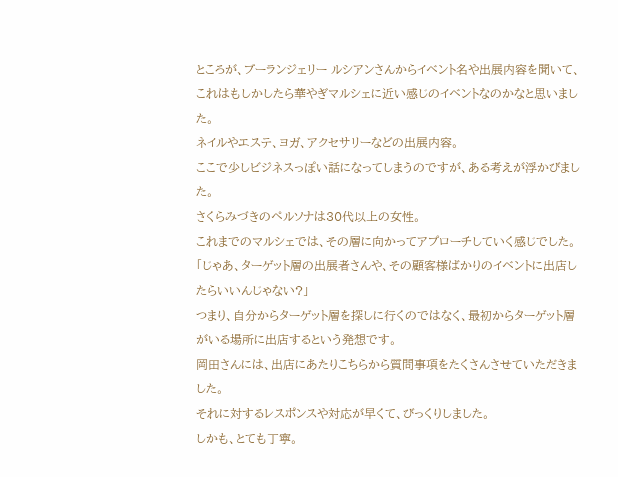ところが、ブーランジェリー ルシアンさんからイベント名や出展内容を聞いて、これはもしかしたら華やぎマルシェに近い感じのイベントなのかなと思いました。
ネイルやエステ、ヨガ、アクセサリーなどの出展内容。
ここで少しビジネスっぽい話になってしまうのですが、ある考えが浮かびました。
さくらみづきのペルソナは30代以上の女性。
これまでのマルシェでは、その層に向かってアプローチしていく感じでした。
「じゃあ、ターゲット層の出展者さんや、その顧客様ばかりのイベントに出店したらいいんじゃない?」
つまり、自分からターゲット層を探しに行くのではなく、最初からターゲット層がいる場所に出店するという発想です。
岡田さんには、出店にあたりこちらから質問事項をたくさんさせていただきました。
それに対するレスポンスや対応が早くて、びっくりしました。
しかも、とても丁寧。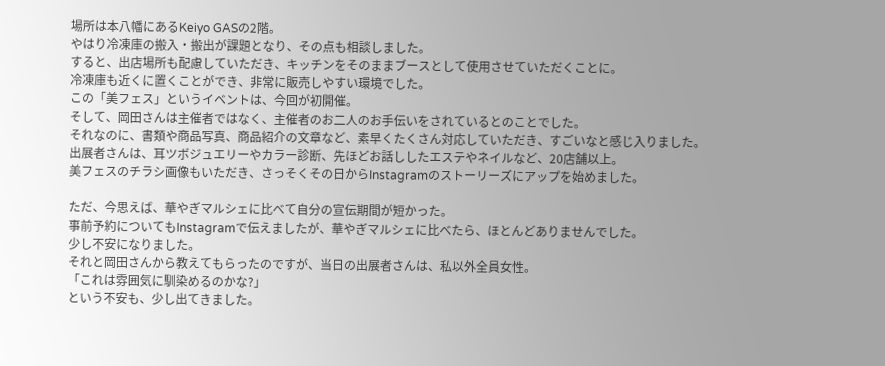場所は本八幡にあるKeiyo GASの2階。
やはり冷凍庫の搬入・搬出が課題となり、その点も相談しました。
すると、出店場所も配慮していただき、キッチンをそのままブースとして使用させていただくことに。
冷凍庫も近くに置くことができ、非常に販売しやすい環境でした。
この「美フェス」というイベントは、今回が初開催。
そして、岡田さんは主催者ではなく、主催者のお二人のお手伝いをされているとのことでした。
それなのに、書類や商品写真、商品紹介の文章など、素早くたくさん対応していただき、すごいなと感じ入りました。
出展者さんは、耳ツボジュエリーやカラー診断、先ほどお話ししたエステやネイルなど、20店舗以上。
美フェスのチラシ画像もいただき、さっそくその日からInstagramのストーリーズにアップを始めました。

ただ、今思えば、華やぎマルシェに比べて自分の宣伝期間が短かった。
事前予約についてもInstagramで伝えましたが、華やぎマルシェに比べたら、ほとんどありませんでした。
少し不安になりました。
それと岡田さんから教えてもらったのですが、当日の出展者さんは、私以外全員女性。
「これは雰囲気に馴染めるのかな?」
という不安も、少し出てきました。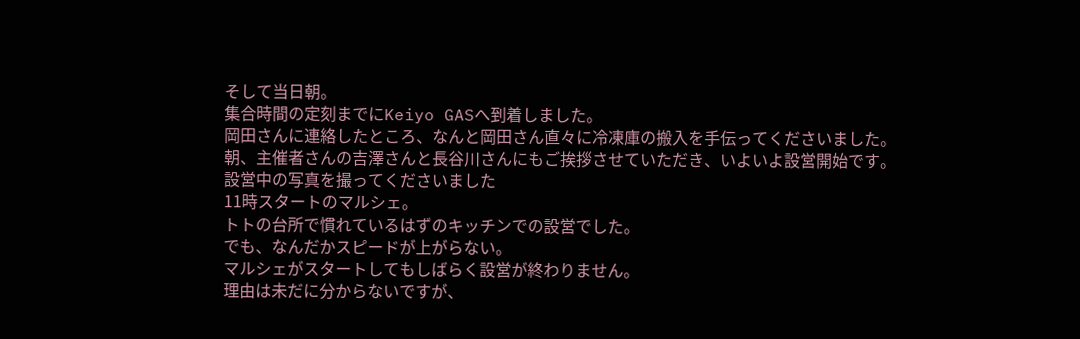そして当日朝。
集合時間の定刻までにKeiyo GASへ到着しました。
岡田さんに連絡したところ、なんと岡田さん直々に冷凍庫の搬入を手伝ってくださいました。
朝、主催者さんの吉澤さんと長谷川さんにもご挨拶させていただき、いよいよ設営開始です。
設営中の写真を撮ってくださいました
11時スタートのマルシェ。
トトの台所で慣れているはずのキッチンでの設営でした。
でも、なんだかスピードが上がらない。
マルシェがスタートしてもしばらく設営が終わりません。
理由は未だに分からないですが、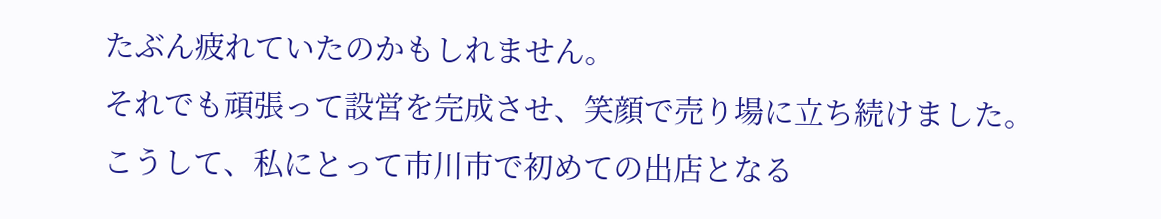たぶん疲れていたのかもしれません。
それでも頑張って設営を完成させ、笑顔で売り場に立ち続けました。
こうして、私にとって市川市で初めての出店となる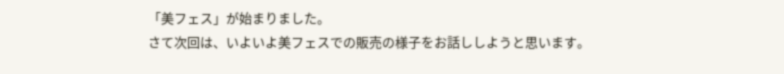「美フェス」が始まりました。
さて次回は、いよいよ美フェスでの販売の様子をお話ししようと思います。